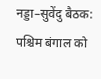नड्डा–सुवेंदु बैठक: पश्चिम बंगाल को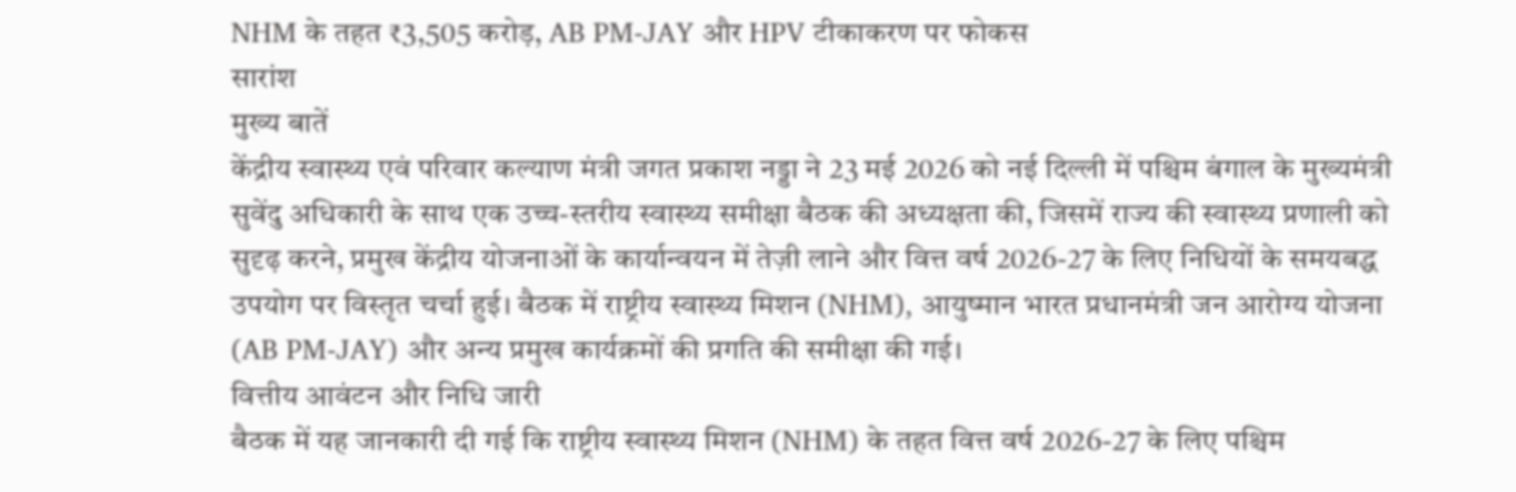NHM के तहत ₹3,505 करोड़, AB PM-JAY और HPV टीकाकरण पर फोकस
सारांश
मुख्य बातें
केंद्रीय स्वास्थ्य एवं परिवार कल्याण मंत्री जगत प्रकाश नड्डा ने 23 मई 2026 को नई दिल्ली में पश्चिम बंगाल के मुख्यमंत्री सुवेंदु अधिकारी के साथ एक उच्च-स्तरीय स्वास्थ्य समीक्षा बैठक की अध्यक्षता की, जिसमें राज्य की स्वास्थ्य प्रणाली को सुदृढ़ करने, प्रमुख केंद्रीय योजनाओं के कार्यान्वयन में तेज़ी लाने और वित्त वर्ष 2026-27 के लिए निधियों के समयबद्ध उपयोग पर विस्तृत चर्चा हुई। बैठक में राष्ट्रीय स्वास्थ्य मिशन (NHM), आयुष्मान भारत प्रधानमंत्री जन आरोग्य योजना (AB PM-JAY) और अन्य प्रमुख कार्यक्रमों की प्रगति की समीक्षा की गई।
वित्तीय आवंटन और निधि जारी
बैठक में यह जानकारी दी गई कि राष्ट्रीय स्वास्थ्य मिशन (NHM) के तहत वित्त वर्ष 2026-27 के लिए पश्चिम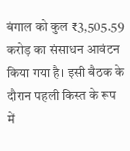बंगाल को कुल ₹3,505.59 करोड़ का संसाधन आवंटन किया गया है। इसी बैठक के दौरान पहली किस्त के रूप में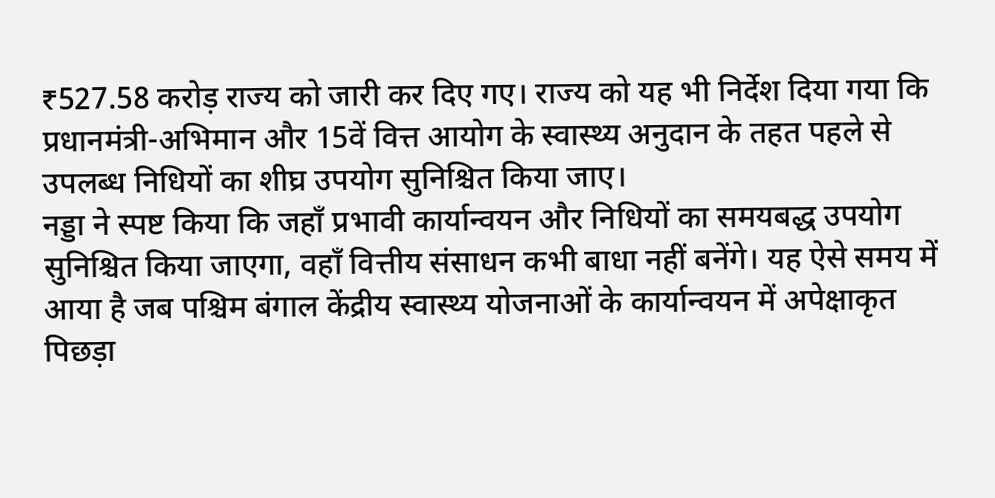₹527.58 करोड़ राज्य को जारी कर दिए गए। राज्य को यह भी निर्देश दिया गया कि प्रधानमंत्री-अभिमान और 15वें वित्त आयोग के स्वास्थ्य अनुदान के तहत पहले से उपलब्ध निधियों का शीघ्र उपयोग सुनिश्चित किया जाए।
नड्डा ने स्पष्ट किया कि जहाँ प्रभावी कार्यान्वयन और निधियों का समयबद्ध उपयोग सुनिश्चित किया जाएगा, वहाँ वित्तीय संसाधन कभी बाधा नहीं बनेंगे। यह ऐसे समय में आया है जब पश्चिम बंगाल केंद्रीय स्वास्थ्य योजनाओं के कार्यान्वयन में अपेक्षाकृत पिछड़ा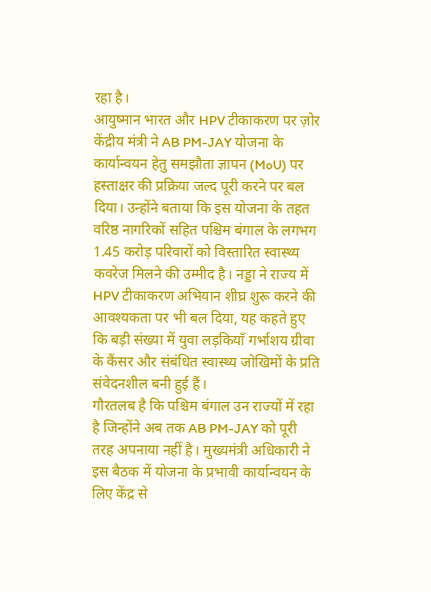रहा है।
आयुष्मान भारत और HPV टीकाकरण पर ज़ोर
केंद्रीय मंत्री ने AB PM-JAY योजना के कार्यान्वयन हेतु समझौता ज्ञापन (MoU) पर हस्ताक्षर की प्रक्रिया जल्द पूरी करने पर बल दिया। उन्होंने बताया कि इस योजना के तहत वरिष्ठ नागरिकों सहित पश्चिम बंगाल के लगभग 1.45 करोड़ परिवारों को विस्तारित स्वास्थ्य कवरेज मिलने की उम्मीद है। नड्डा ने राज्य में HPV टीकाकरण अभियान शीघ्र शुरू करने की आवश्यकता पर भी बल दिया, यह कहते हुए कि बड़ी संख्या में युवा लड़कियाँ गर्भाशय ग्रीवा के कैंसर और संबंधित स्वास्थ्य जोखिमों के प्रति संवेदनशील बनी हुई हैं।
गौरतलब है कि पश्चिम बंगाल उन राज्यों में रहा है जिन्होंने अब तक AB PM-JAY को पूरी तरह अपनाया नहीं है। मुख्यमंत्री अधिकारी ने इस बैठक में योजना के प्रभावी कार्यान्वयन के लिए केंद्र से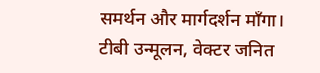समर्थन और मार्गदर्शन माँगा।
टीबी उन्मूलन, वेक्टर जनित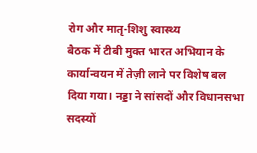रोग और मातृ-शिशु स्वास्थ्य
बैठक में टीबी मुक्त भारत अभियान के कार्यान्वयन में तेज़ी लाने पर विशेष बल दिया गया। नड्डा ने सांसदों और विधानसभा सदस्यों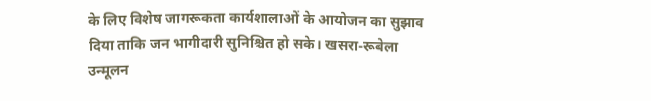के लिए विशेष जागरूकता कार्यशालाओं के आयोजन का सुझाव दिया ताकि जन भागीदारी सुनिश्चित हो सके। खसरा-रूबेला उन्मूलन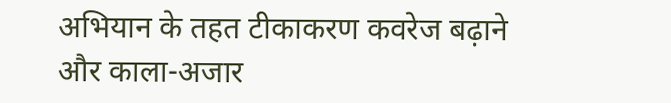अभियान के तहत टीकाकरण कवरेज बढ़ाने और काला-अजार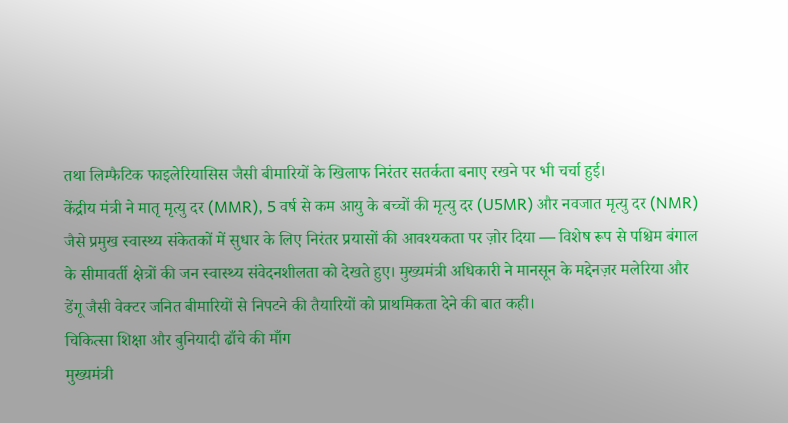तथा लिम्फैटिक फाइलेरियासिस जैसी बीमारियों के खिलाफ निरंतर सतर्कता बनाए रखने पर भी चर्चा हुई।
केंद्रीय मंत्री ने मातृ मृत्यु दर (MMR), 5 वर्ष से कम आयु के बच्चों की मृत्यु दर (U5MR) और नवजात मृत्यु दर (NMR) जैसे प्रमुख स्वास्थ्य संकेतकों में सुधार के लिए निरंतर प्रयासों की आवश्यकता पर ज़ोर दिया — विशेष रूप से पश्चिम बंगाल के सीमावर्ती क्षेत्रों की जन स्वास्थ्य संवेदनशीलता को देखते हुए। मुख्यमंत्री अधिकारी ने मानसून के मद्देनज़र मलेरिया और डेंगू जैसी वेक्टर जनित बीमारियों से निपटने की तैयारियों को प्राथमिकता देने की बात कही।
चिकित्सा शिक्षा और बुनियादी ढाँचे की माँग
मुख्यमंत्री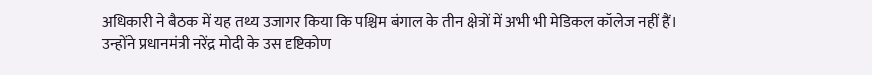अधिकारी ने बैठक में यह तथ्य उजागर किया कि पश्चिम बंगाल के तीन क्षेत्रों में अभी भी मेडिकल कॉलेज नहीं हैं। उन्होंने प्रधानमंत्री नरेंद्र मोदी के उस दृष्टिकोण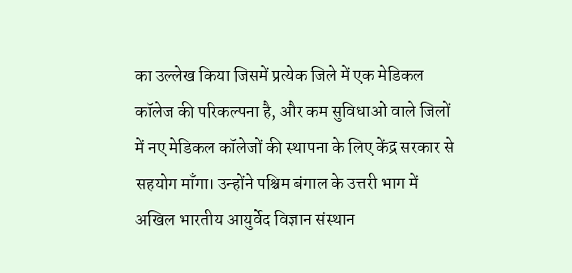का उल्लेख किया जिसमें प्रत्येक जिले में एक मेडिकल कॉलेज की परिकल्पना है, और कम सुविधाओं वाले जिलों में नए मेडिकल कॉलेजों की स्थापना के लिए केंद्र सरकार से सहयोग माँगा। उन्होंने पश्चिम बंगाल के उत्तरी भाग में अखिल भारतीय आयुर्वेद विज्ञान संस्थान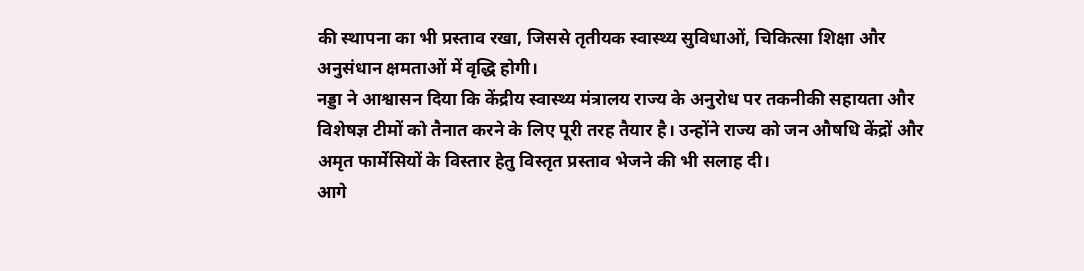की स्थापना का भी प्रस्ताव रखा, जिससे तृतीयक स्वास्थ्य सुविधाओं, चिकित्सा शिक्षा और अनुसंधान क्षमताओं में वृद्धि होगी।
नड्डा ने आश्वासन दिया कि केंद्रीय स्वास्थ्य मंत्रालय राज्य के अनुरोध पर तकनीकी सहायता और विशेषज्ञ टीमों को तैनात करने के लिए पूरी तरह तैयार है। उन्होंने राज्य को जन औषधि केंद्रों और अमृत फार्मेसियों के विस्तार हेतु विस्तृत प्रस्ताव भेजने की भी सलाह दी।
आगे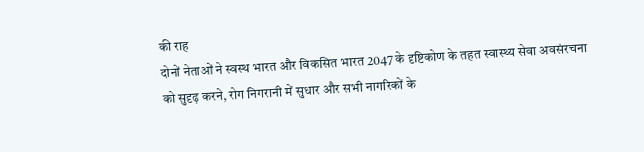की राह
दोनों नेताओं ने स्वस्थ भारत और विकसित भारत 2047 के दृष्टिकोण के तहत स्वास्थ्य सेवा अवसंरचना को सुदृढ़ करने, रोग निगरानी में सुधार और सभी नागरिकों के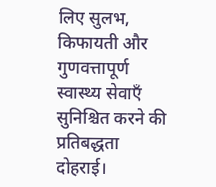लिए सुलभ, किफायती और गुणवत्तापूर्ण स्वास्थ्य सेवाएँ सुनिश्चित करने की प्रतिबद्धता दोहराई।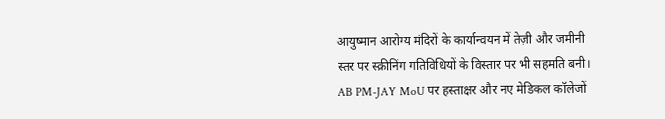आयुष्मान आरोग्य मंदिरों के कार्यान्वयन में तेज़ी और जमीनी स्तर पर स्क्रीनिंग गतिविधियों के विस्तार पर भी सहमति बनी। AB PM-JAY MoU पर हस्ताक्षर और नए मेडिकल कॉलेजों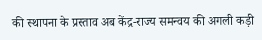की स्थापना के प्रस्ताव अब केंद्र-राज्य समन्वय की अगली कड़ी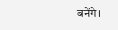बनेंगे।